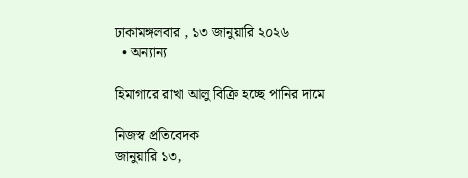ঢাকামঙ্গলবার , ১৩ জানুয়ারি ২০২৬
  • অন্যান্য

হিমাগারে রাখা আলু বিক্রি হচ্ছে পানির দামে

নিজস্ব প্রতিবেদক
জানুয়ারি ১৩,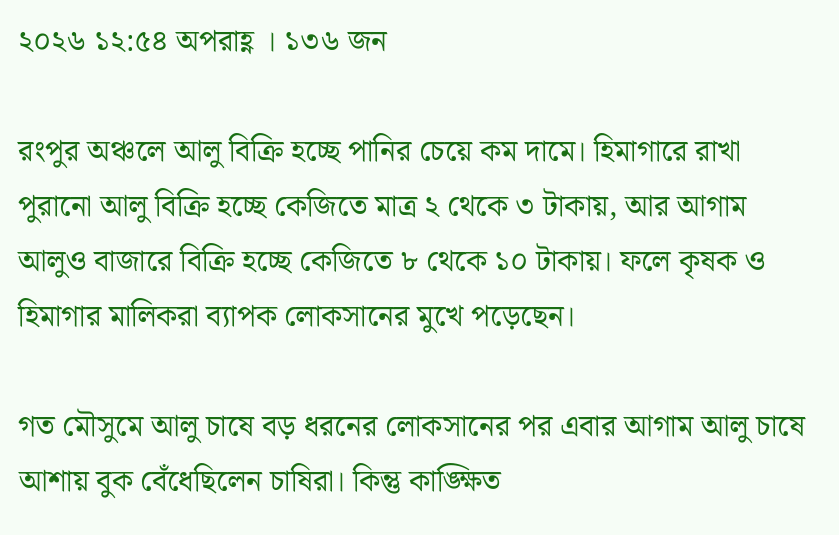২০২৬ ১২:৫৪ অপরাহ্ণ । ১৩৬ জন

রংপুর অঞ্চলে আলু বিক্রি হচ্ছে পানির চেয়ে কম দামে। হিমাগারে রাখা পুরানো আলু বিক্রি হচ্ছে কেজিতে মাত্র ২ থেকে ৩ টাকায়, আর আগাম আলুও বাজারে বিক্রি হচ্ছে কেজিতে ৮ থেকে ১০ টাকায়। ফলে কৃষক ও হিমাগার মালিকরা ব্যাপক লোকসানের মুখে পড়েছেন।

গত মৌসুমে আলু চাষে বড় ধরনের লোকসানের পর এবার আগাম আলু চাষে আশায় বুক বেঁধেছিলেন চাষিরা। কিন্তু কাঙ্ক্ষিত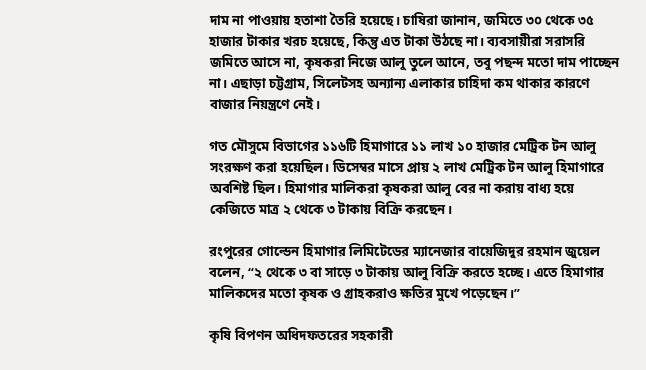দাম না পাওয়ায় হতাশা তৈরি হয়েছে। চাষিরা জানান, জমিতে ৩০ থেকে ৩৫ হাজার টাকার খরচ হয়েছে, কিন্তু এত টাকা উঠছে না। ব্যবসায়ীরা সরাসরি জমিতে আসে না, কৃষকরা নিজে আলু তুলে আনে, তবু পছন্দ মতো দাম পাচ্ছেন না। এছাড়া চট্টগ্রাম, সিলেটসহ অন্যান্য এলাকার চাহিদা কম থাকার কারণে বাজার নিয়ন্ত্রণে নেই।

গত মৌসুমে বিভাগের ১১৬টি হিমাগারে ১১ লাখ ১০ হাজার মেট্রিক টন আলু সংরক্ষণ করা হয়েছিল। ডিসেম্বর মাসে প্রায় ২ লাখ মেট্রিক টন আলু হিমাগারে অবশিষ্ট ছিল। হিমাগার মালিকরা কৃষকরা আলু বের না করায় বাধ্য হয়ে কেজিতে মাত্র ২ থেকে ৩ টাকায় বিক্রি করছেন।

রংপুরের গোল্ডেন হিমাগার লিমিটেডের ম্যানেজার বায়েজিদুর রহমান জুয়েল বলেন, “২ থেকে ৩ বা সাড়ে ৩ টাকায় আলু বিক্রি করতে হচ্ছে। এতে হিমাগার মালিকদের মতো কৃষক ও গ্রাহকরাও ক্ষতির মুখে পড়েছেন।”

কৃষি বিপণন অধিদফতরের সহকারী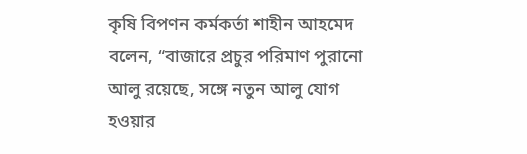কৃষি বিপণন কর্মকর্তা শাহীন আহমেদ বলেন, “বাজারে প্রচুর পরিমাণ পুরানো আলু রয়েছে, সঙ্গে নতুন আলু যোগ হওয়ার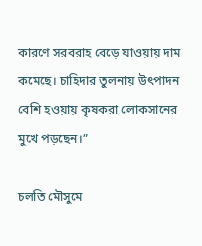কারণে সরবরাহ বেড়ে যাওয়ায় দাম কমেছে। চাহিদার তুলনায় উৎপাদন বেশি হওয়ায় কৃষকরা লোকসানের মুখে পড়ছেন।”

চলতি মৌসুমে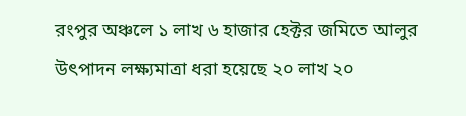রংপুর অঞ্চলে ১ লাখ ৬ হাজার হেক্টর জমিতে আলুর উৎপাদন লক্ষ্যমাত্রা ধরা হয়েছে ২০ লাখ ২০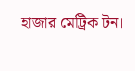হাজার মেট্রিক টন।